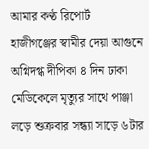আমার কণ্ঠ রিপোর্ট
হাজীগঞ্জের স্বামীর দেয়া আগুনে অগ্নিদগ্ধ দীপিকা ৪ দিন ঢাকা মেডিকেলে মৃত্যুর সাথে পাঞ্জা লড়ে শুক্রবার সন্ধ্যা সাড়ে ৬টার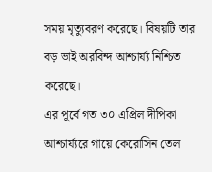সময় মৃত্যুবরণ করেছে। বিষয়টি তার বড় ভাই অরবিন্দ আশ্চার্য্য নিশ্চিত করেছে।
এর পূর্বে গত ৩০ এপ্রিল দীপিকা আশ্চার্য্যরে গায়ে কেরোসিন তেল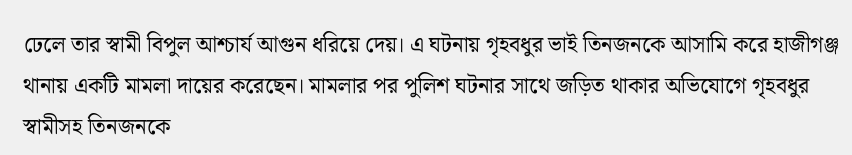ঢেলে তার স্বামী বিপুল আশ্চার্য আগুন ধরিয়ে দেয়। এ ঘটনায় গৃহবধুর ভাই তিনজনকে আসামি করে হাজীগঞ্জ থানায় একটি মামলা দায়ের করেছেন। মামলার পর পুলিশ ঘটনার সাথে জড়িত থাকার অভিযোগে গৃহবধুর স্বামীসহ তিনজনকে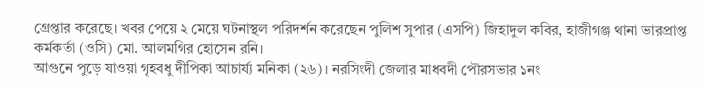গ্রেপ্তার করেছে। খবর পেয়ে ২ মেয়ে ঘটনাস্থল পরিদর্শন করেছেন পুলিশ সুপার (এসপি) জিহাদুল কবির, হাজীগঞ্জ থানা ভারপ্রাপ্ত কর্মকর্তা (ওসি) মো. আলমগির হোসেন রনি।
আগুনে পুড়ে যাওয়া গৃহবধু দীপিকা আচার্য্য মনিকা (২৬)। নরসিংদী জেলার মাধবদী পৌরসভার ১নং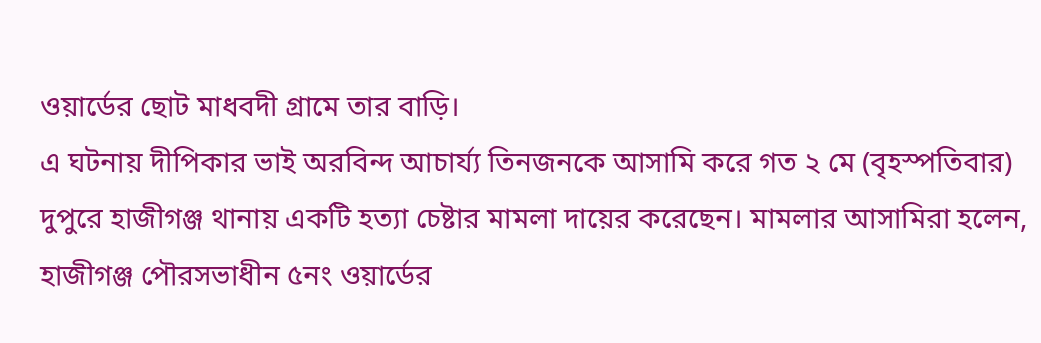ওয়ার্ডের ছোট মাধবদী গ্রামে তার বাড়ি।
এ ঘটনায় দীপিকার ভাই অরবিন্দ আচার্য্য তিনজনকে আসামি করে গত ২ মে (বৃহস্পতিবার) দুপুরে হাজীগঞ্জ থানায় একটি হত্যা চেষ্টার মামলা দায়ের করেছেন। মামলার আসামিরা হলেন, হাজীগঞ্জ পৌরসভাধীন ৫নং ওয়ার্ডের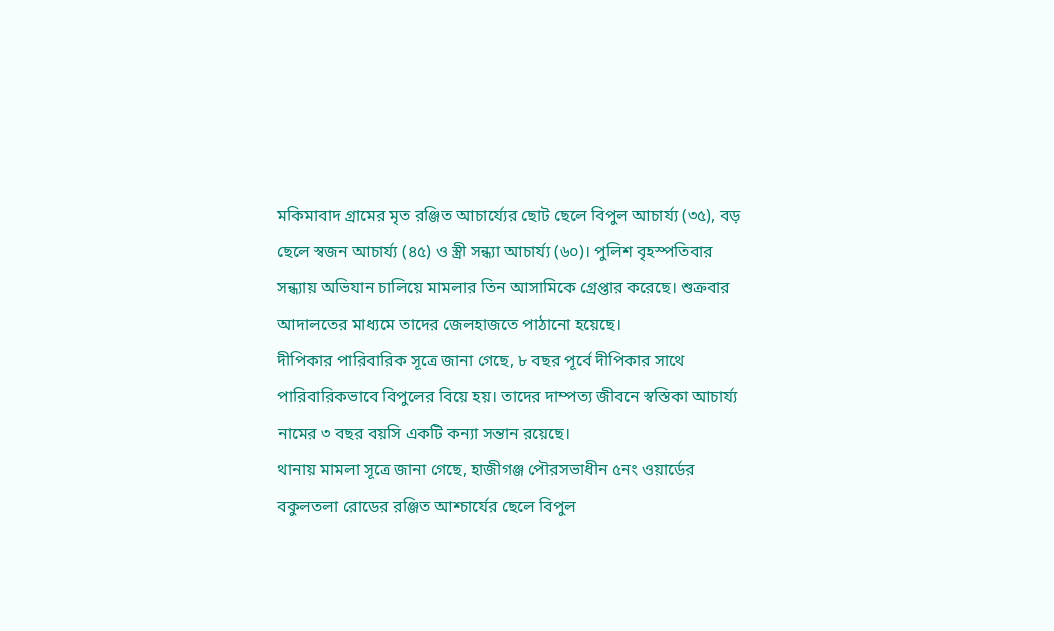মকিমাবাদ গ্রামের মৃত রঞ্জিত আচার্য্যের ছোট ছেলে বিপুল আচার্য্য (৩৫), বড় ছেলে স্বজন আচার্য্য (৪৫) ও স্ত্রী সন্ধ্যা আচার্য্য (৬০)। পুলিশ বৃহস্পতিবার সন্ধ্যায় অভিযান চালিয়ে মামলার তিন আসামিকে গ্রেপ্তার করেছে। শুক্রবার আদালতের মাধ্যমে তাদের জেলহাজতে পাঠানো হয়েছে।
দীপিকার পারিবারিক সূত্রে জানা গেছে, ৮ বছর পূর্বে দীপিকার সাথে পারিবারিকভাবে বিপুলের বিয়ে হয়। তাদের দাম্পত্য জীবনে স্বস্তিকা আচার্য্য নামের ৩ বছর বয়সি একটি কন্যা সন্তান রয়েছে।
থানায় মামলা সূত্রে জানা গেছে, হাজীগঞ্জ পৌরসভাধীন ৫নং ওয়ার্ডের বকুলতলা রোডের রঞ্জিত আশ্চার্যের ছেলে বিপুল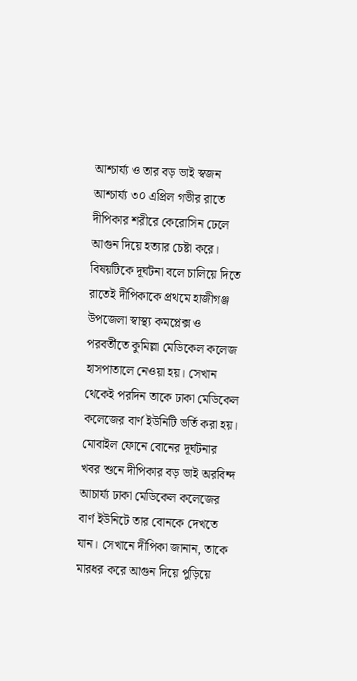আশ্চার্য্য ও তার বড় ভাই স্বজন আশ্চার্য্য ৩০ এপ্রিল গভীর রাতে দীপিকার শরীরে কেরোসিন ঢেলে আগুন দিয়ে হত্যার চেষ্টা করে। বিষয়টিকে দূর্ঘটনা বলে চালিয়ে দিতে রাতেই দীপিকাকে প্রথমে হাজীগঞ্জ উপজেলা স্বাস্থ্য কমপ্লেক্স ও পরবর্তীতে কুমিল্লা মেডিকেল কলেজ হাসপাতালে নেওয়া হয়। সেখান থেকেই পরদিন তাকে ঢাকা মেডিকেল কলেজের বার্ণ ইউনিটি ভর্তি করা হয়।
মোবাইল ফোনে বোনের দূর্ঘটনার খবর শুনে দীপিকার বড় ভাই অরবিন্দ আচার্য্য ঢাকা মেডিকেল কলেজের বার্ণ ইউনিটে তার বোনকে দেখতে যান। সেখানে দীপিকা জানান, তাকে মারধর করে আগুন দিয়ে পুড়িয়ে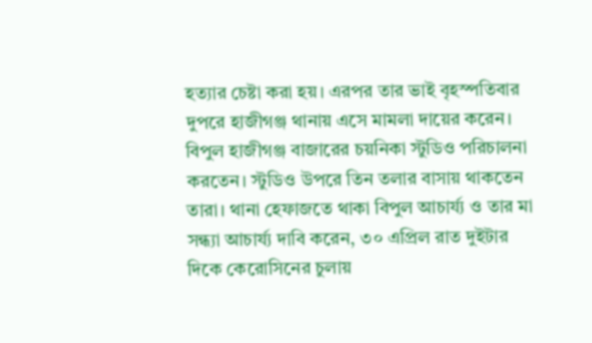হত্যার চেষ্টা করা হয়। এরপর তার ভাই বৃহস্পতিবার দুপরে হাজীগঞ্জ থানায় এসে মামলা দায়ের করেন।
বিপুল হাজীগঞ্জ বাজারের চয়নিকা স্টুডিও পরিচালনা করতেন। স্টুডিও উপরে তিন তলার বাসায় থাকতেন তারা। থানা হেফাজতে থাকা বিপুল আচার্য্য ও তার মা সন্ধ্যা আচার্য্য দাবি করেন, ৩০ এপ্রিল রাত দুইটার দিকে কেরোসিনের চুলায়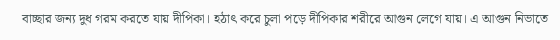বাচ্ছার জন্য দুধ গরম করতে যায় দীপিকা। হঠাৎ করে চুলা পড়ে দীপিকার শরীরে আগুন লেগে যায়। এ আগুন নিভাতে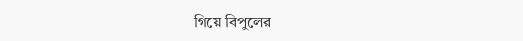গিয়ে বিপুলের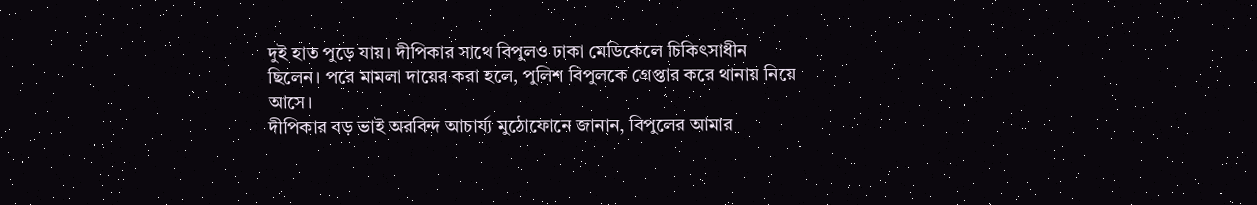দুই হাত পুড়ে যায়। দীপিকার সাথে বিপুলও ঢাকা মেডিকেলে চিকিৎসাধীন ছিলেন। পরে মামলা দায়ের করা হলে, পুলিশ বিপুলকে গ্রেপ্তার করে থানায় নিয়ে আসে।
দীপিকার বড় ভাই অরবিন্দ আচার্য্য মুঠোফোনে জানান, বিপুলের আমার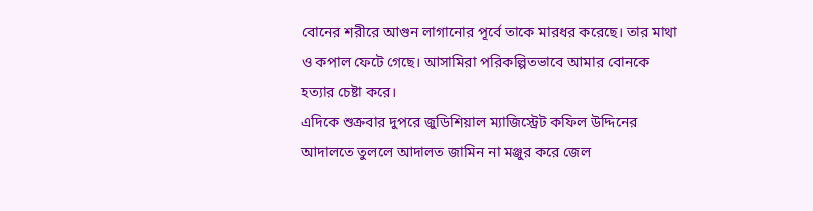বোনের শরীরে আগুন লাগানোর পূর্বে তাকে মারধর করেছে। তার মাথা ও কপাল ফেটে গেছে। আসামিরা পরিকল্পিতভাবে আমার বোনকে হত্যার চেষ্টা করে।
এদিকে শুক্রবার দুপরে জুডিশিয়াল ম্যাজিস্ট্রেট কফিল উদ্দিনের আদালতে তুললে আদালত জামিন না মঞ্জুর করে জেল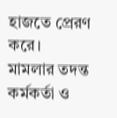হাজতে প্রেরণ করে।
মামলার তদন্ত কর্মকর্তা ও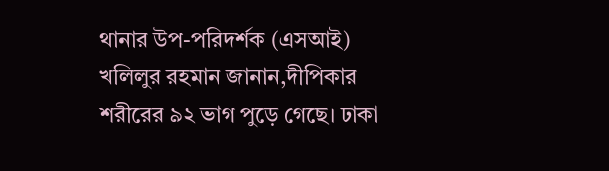থানার উপ-পরিদর্শক (এসআই) খলিলুর রহমান জানান,দীপিকার শরীরের ৯২ ভাগ পুড়ে গেছে। ঢাকা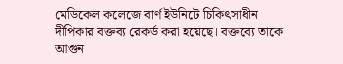মেডিকেল কলেজে বার্ণ ইউনিটে চিকিৎসাধীন দীপিকার বক্তব্য রেকর্ড করা হয়েছে। বক্তব্যে তাকে আগুন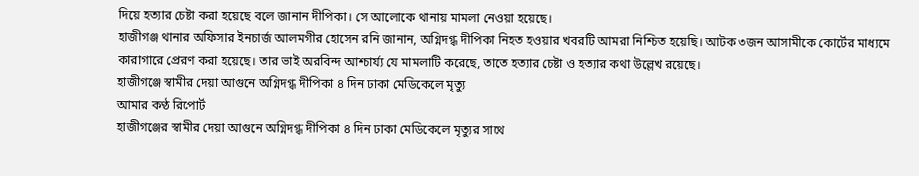দিয়ে হত্যার চেষ্টা করা হয়েছে বলে জানান দীপিকা। সে আলোকে থানায় মামলা নেওয়া হয়েছে।
হাজীগঞ্জ থানার অফিসার ইনচার্জ আলমগীর হোসেন রনি জানান, অগ্নিদগ্ধ দীপিকা নিহত হওয়ার খবরটি আমরা নিশ্চিত হয়েছি। আটক ৩জন আসামীকে কোর্টের মাধ্যমে কারাগারে প্রেরণ করা হয়েছে। তার ভাই অরবিন্দ আশ্চার্য্য যে মামলাটি করেছে, তাতে হত্যার চেষ্টা ও হত্যার কথা উল্লেখ রয়েছে।
হাজীগঞ্জে স্বামীর দেয়া আগুনে অগ্নিদগ্ধ দীপিকা ৪ দিন ঢাকা মেডিকেলে মৃত্যু
আমার কণ্ঠ রিপোর্ট
হাজীগঞ্জের স্বামীর দেয়া আগুনে অগ্নিদগ্ধ দীপিকা ৪ দিন ঢাকা মেডিকেলে মৃত্যুর সাথে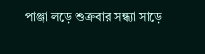পাঞ্জা লড়ে শুক্রবার সন্ধ্যা সাড়ে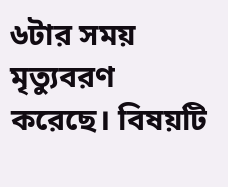৬টার সময় মৃত্যুবরণ করেছে। বিষয়টি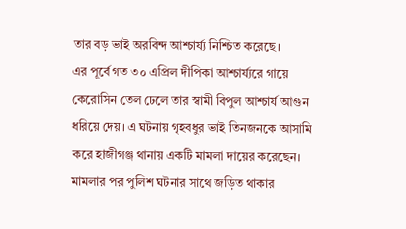তার বড় ভাই অরবিন্দ আশ্চার্য্য নিশ্চিত করেছে।
এর পূর্বে গত ৩০ এপ্রিল দীপিকা আশ্চার্য্যরে গায়ে কেরোসিন তেল ঢেলে তার স্বামী বিপুল আশ্চার্য আগুন ধরিয়ে দেয়। এ ঘটনায় গৃহবধুর ভাই তিনজনকে আসামি করে হাজীগঞ্জ থানায় একটি মামলা দায়ের করেছেন। মামলার পর পুলিশ ঘটনার সাথে জড়িত থাকার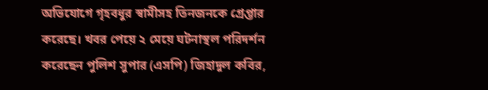অভিযোগে গৃহবধুর স্বামীসহ তিনজনকে গ্রেপ্তার করেছে। খবর পেয়ে ২ মেয়ে ঘটনাস্থল পরিদর্শন করেছেন পুলিশ সুপার (এসপি) জিহাদুল কবির,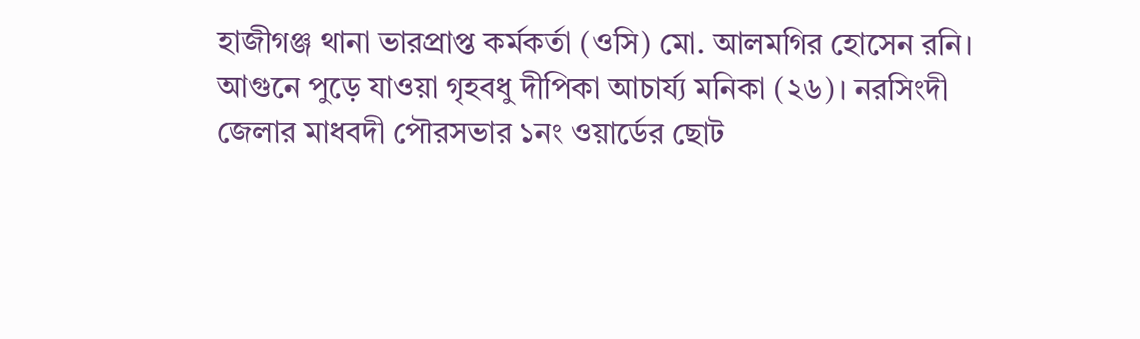হাজীগঞ্জ থানা ভারপ্রাপ্ত কর্মকর্তা (ওসি) মো. আলমগির হোসেন রনি।
আগুনে পুড়ে যাওয়া গৃহবধু দীপিকা আচার্য্য মনিকা (২৬)। নরসিংদী জেলার মাধবদী পৌরসভার ১নং ওয়ার্ডের ছোট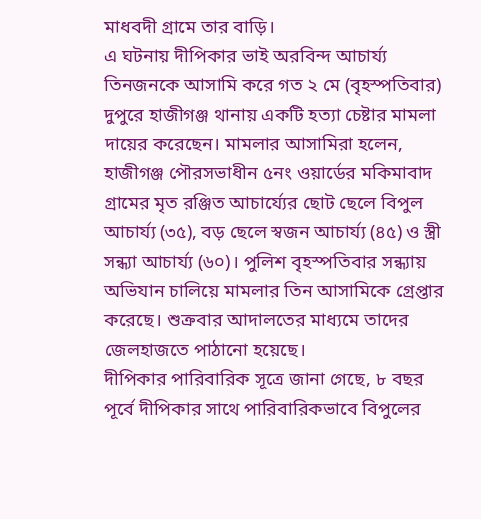মাধবদী গ্রামে তার বাড়ি।
এ ঘটনায় দীপিকার ভাই অরবিন্দ আচার্য্য তিনজনকে আসামি করে গত ২ মে (বৃহস্পতিবার) দুপুরে হাজীগঞ্জ থানায় একটি হত্যা চেষ্টার মামলা দায়ের করেছেন। মামলার আসামিরা হলেন, হাজীগঞ্জ পৌরসভাধীন ৫নং ওয়ার্ডের মকিমাবাদ গ্রামের মৃত রঞ্জিত আচার্য্যের ছোট ছেলে বিপুল আচার্য্য (৩৫), বড় ছেলে স্বজন আচার্য্য (৪৫) ও স্ত্রী সন্ধ্যা আচার্য্য (৬০)। পুলিশ বৃহস্পতিবার সন্ধ্যায় অভিযান চালিয়ে মামলার তিন আসামিকে গ্রেপ্তার করেছে। শুক্রবার আদালতের মাধ্যমে তাদের জেলহাজতে পাঠানো হয়েছে।
দীপিকার পারিবারিক সূত্রে জানা গেছে, ৮ বছর পূর্বে দীপিকার সাথে পারিবারিকভাবে বিপুলের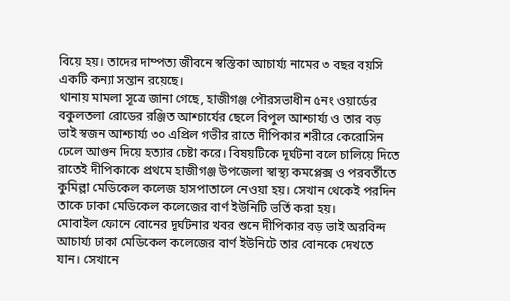বিয়ে হয়। তাদের দাম্পত্য জীবনে স্বস্তিকা আচার্য্য নামের ৩ বছর বয়সি একটি কন্যা সন্তান রয়েছে।
থানায় মামলা সূত্রে জানা গেছে, হাজীগঞ্জ পৌরসভাধীন ৫নং ওয়ার্ডের বকুলতলা রোডের রঞ্জিত আশ্চার্যের ছেলে বিপুল আশ্চার্য্য ও তার বড় ভাই স্বজন আশ্চার্য্য ৩০ এপ্রিল গভীর রাতে দীপিকার শরীরে কেরোসিন ঢেলে আগুন দিয়ে হত্যার চেষ্টা করে। বিষয়টিকে দূর্ঘটনা বলে চালিয়ে দিতে রাতেই দীপিকাকে প্রথমে হাজীগঞ্জ উপজেলা স্বাস্থ্য কমপ্লেক্স ও পরবর্তীতে কুমিল্লা মেডিকেল কলেজ হাসপাতালে নেওয়া হয়। সেখান থেকেই পরদিন তাকে ঢাকা মেডিকেল কলেজের বার্ণ ইউনিটি ভর্তি করা হয়।
মোবাইল ফোনে বোনের দূর্ঘটনার খবর শুনে দীপিকার বড় ভাই অরবিন্দ আচার্য্য ঢাকা মেডিকেল কলেজের বার্ণ ইউনিটে তার বোনকে দেখতে যান। সেখানে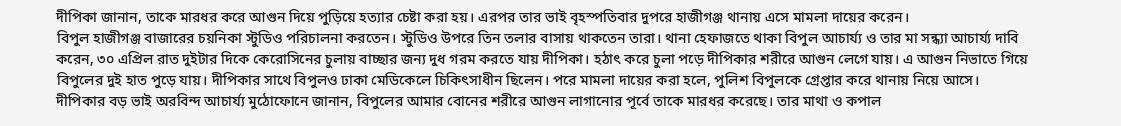দীপিকা জানান, তাকে মারধর করে আগুন দিয়ে পুড়িয়ে হত্যার চেষ্টা করা হয়। এরপর তার ভাই বৃহস্পতিবার দুপরে হাজীগঞ্জ থানায় এসে মামলা দায়ের করেন।
বিপুল হাজীগঞ্জ বাজারের চয়নিকা স্টুডিও পরিচালনা করতেন। স্টুডিও উপরে তিন তলার বাসায় থাকতেন তারা। থানা হেফাজতে থাকা বিপুল আচার্য্য ও তার মা সন্ধ্যা আচার্য্য দাবি করেন, ৩০ এপ্রিল রাত দুইটার দিকে কেরোসিনের চুলায় বাচ্ছার জন্য দুধ গরম করতে যায় দীপিকা। হঠাৎ করে চুলা পড়ে দীপিকার শরীরে আগুন লেগে যায়। এ আগুন নিভাতে গিয়ে বিপুলের দুই হাত পুড়ে যায়। দীপিকার সাথে বিপুলও ঢাকা মেডিকেলে চিকিৎসাধীন ছিলেন। পরে মামলা দায়ের করা হলে, পুলিশ বিপুলকে গ্রেপ্তার করে থানায় নিয়ে আসে।
দীপিকার বড় ভাই অরবিন্দ আচার্য্য মুঠোফোনে জানান, বিপুলের আমার বোনের শরীরে আগুন লাগানোর পূর্বে তাকে মারধর করেছে। তার মাথা ও কপাল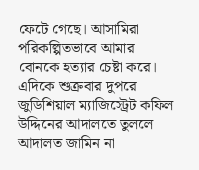ফেটে গেছে। আসামিরা পরিকল্পিতভাবে আমার বোনকে হত্যার চেষ্টা করে।
এদিকে শুক্রবার দুপরে জুডিশিয়াল ম্যাজিস্ট্রেট কফিল উদ্দিনের আদালতে তুললে আদালত জামিন না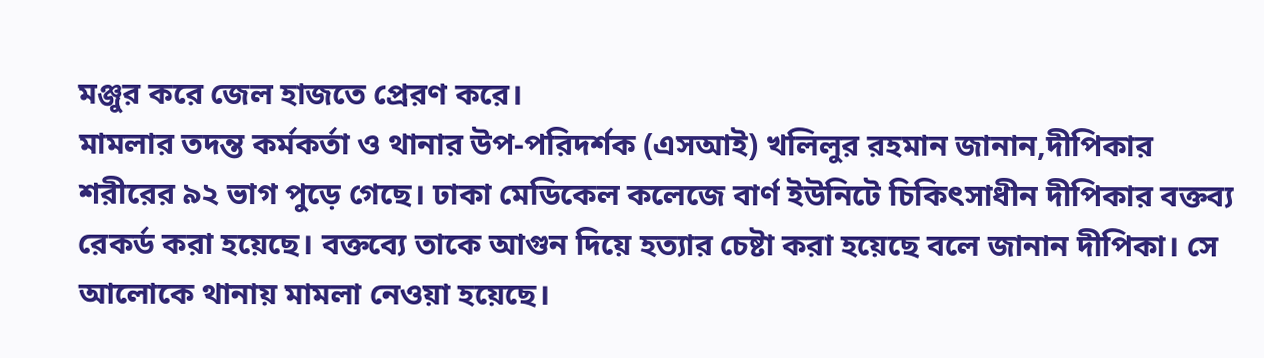মঞ্জুর করে জেল হাজতে প্রেরণ করে।
মামলার তদন্ত কর্মকর্তা ও থানার উপ-পরিদর্শক (এসআই) খলিলুর রহমান জানান,দীপিকার শরীরের ৯২ ভাগ পুড়ে গেছে। ঢাকা মেডিকেল কলেজে বার্ণ ইউনিটে চিকিৎসাধীন দীপিকার বক্তব্য রেকর্ড করা হয়েছে। বক্তব্যে তাকে আগুন দিয়ে হত্যার চেষ্টা করা হয়েছে বলে জানান দীপিকা। সে আলোকে থানায় মামলা নেওয়া হয়েছে।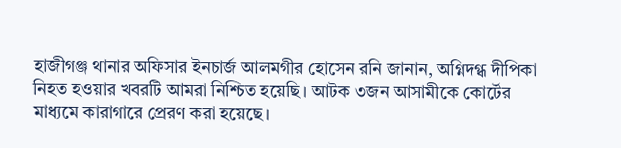হাজীগঞ্জ থানার অফিসার ইনচার্জ আলমগীর হোসেন রনি জানান, অগ্নিদগ্ধ দীপিকা নিহত হওয়ার খবরটি আমরা নিশ্চিত হয়েছি। আটক ৩জন আসামীকে কোর্টের মাধ্যমে কারাগারে প্রেরণ করা হয়েছে।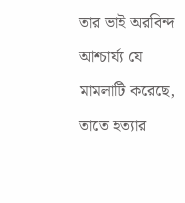তার ভাই অরবিন্দ আশ্চার্য্য যে মামলাটি করেছে, তাতে হত্যার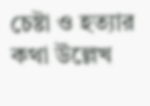চেষ্টা ও হত্যার কথা উল্লেখ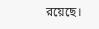রয়েছে।